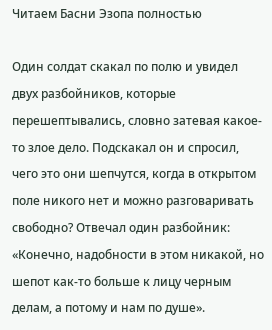Читаем Басни Эзопа полностью

Один солдат скакал по полю и увидел двух разбойников, которые перешептывались, словно затевая какое-то злое дело. Подскакал он и спросил, чего это они шепчутся, когда в открытом поле никого нет и можно разговаривать свободно? Отвечал один разбойник: «Конечно, надобности в этом никакой, но шепот как-то больше к лицу черным делам, а потому и нам по душе».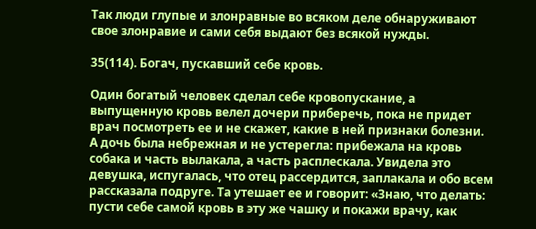Так люди глупые и злонравные во всяком деле обнаруживают свое злонравие и сами себя выдают без всякой нужды.

35(114). Богач, пускавший себе кровь.

Один богатый человек сделал себе кровопускание, а выпущенную кровь велел дочери приберечь, пока не придет врач посмотреть ее и не скажет, какие в ней признаки болезни. А дочь была небрежная и не устерегла: прибежала на кровь собака и часть вылакала, а часть расплескала. Увидела это девушка, испугалась, что отец рассердится, заплакала и обо всем рассказала подруге. Та утешает ее и говорит: «Знаю, что делать: пусти себе самой кровь в эту же чашку и покажи врачу, как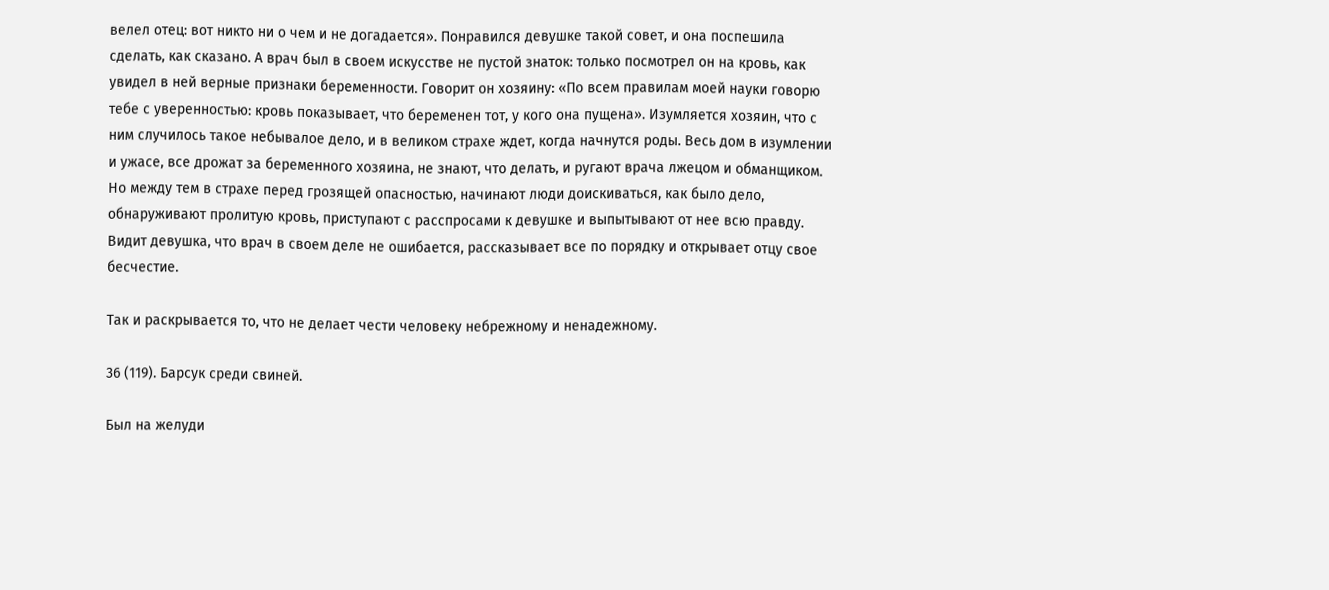велел отец: вот никто ни о чем и не догадается». Понравился девушке такой совет, и она поспешила сделать, как сказано. А врач был в своем искусстве не пустой знаток: только посмотрел он на кровь, как увидел в ней верные признаки беременности. Говорит он хозяину: «По всем правилам моей науки говорю тебе с уверенностью: кровь показывает, что беременен тот, у кого она пущена». Изумляется хозяин, что с ним случилось такое небывалое дело, и в великом страхе ждет, когда начнутся роды. Весь дом в изумлении и ужасе, все дрожат за беременного хозяина, не знают, что делать, и ругают врача лжецом и обманщиком. Но между тем в страхе перед грозящей опасностью, начинают люди доискиваться, как было дело, обнаруживают пролитую кровь, приступают с расспросами к девушке и выпытывают от нее всю правду. Видит девушка, что врач в своем деле не ошибается, рассказывает все по порядку и открывает отцу свое бесчестие.

Так и раскрывается то, что не делает чести человеку небрежному и ненадежному.

36 (119). Барсук среди свиней.

Был на желуди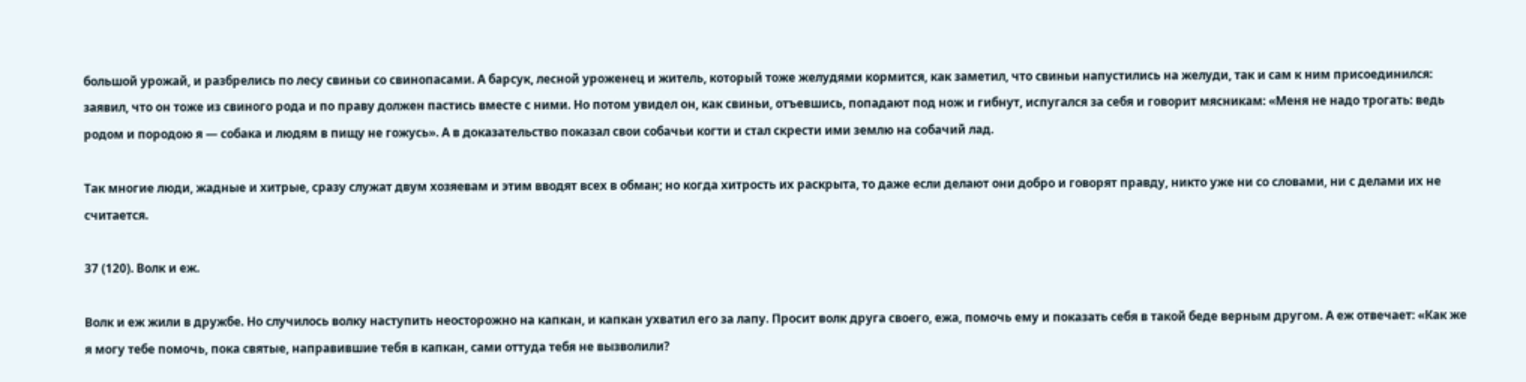большой урожай, и разбрелись по лесу свиньи со свинопасами. А барсук, лесной уроженец и житель, который тоже желудями кормится, как заметил, что свиньи напустились на желуди, так и сам к ним присоединился: заявил, что он тоже из свиного рода и по праву должен пастись вместе с ними. Но потом увидел он, как свиньи, отъевшись, попадают под нож и гибнут, испугался за себя и говорит мясникам: «Меня не надо трогать: ведь родом и породою я — собака и людям в пищу не гожусь». А в доказательство показал свои собачьи когти и стал скрести ими землю на собачий лад.

Так многие люди, жадные и хитрые, сразу служат двум хозяевам и этим вводят всех в обман; но когда хитрость их раскрыта, то даже если делают они добро и говорят правду, никто уже ни со словами, ни с делами их не считается.

37 (120). Волк и еж.

Волк и еж жили в дружбе. Но случилось волку наступить неосторожно на капкан, и капкан ухватил его за лапу. Просит волк друга своего, ежа, помочь ему и показать себя в такой беде верным другом. А еж отвечает: «Как же я могу тебе помочь, пока святые, направившие тебя в капкан, сами оттуда тебя не вызволили?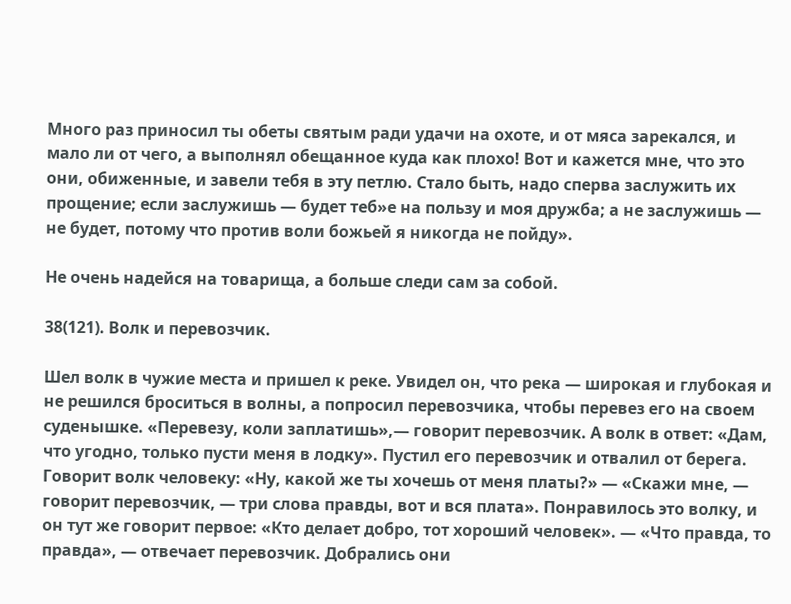Много раз приносил ты обеты святым ради удачи на охоте, и от мяса зарекался, и мало ли от чего, а выполнял обещанное куда как плохо! Вот и кажется мне, что это они, обиженные, и завели тебя в эту петлю. Стало быть, надо сперва заслужить их прощение; если заслужишь — будет теб»е на пользу и моя дружба; а не заслужишь — не будет, потому что против воли божьей я никогда не пойду».

Не очень надейся на товарища, а больше следи сам за собой.

38(121). Волк и перевозчик.

Шел волк в чужие места и пришел к реке. Увидел он, что река — широкая и глубокая и не решился броситься в волны, а попросил перевозчика, чтобы перевез его на своем суденышке. «Перевезу, коли заплатишь»,— говорит перевозчик. А волк в ответ: «Дам, что угодно, только пусти меня в лодку». Пустил его перевозчик и отвалил от берега. Говорит волк человеку: «Ну, какой же ты хочешь от меня платы?» — «Скажи мне, — говорит перевозчик, — три слова правды, вот и вся плата». Понравилось это волку, и он тут же говорит первое: «Кто делает добро, тот хороший человек». — «Что правда, то правда», — отвечает перевозчик. Добрались они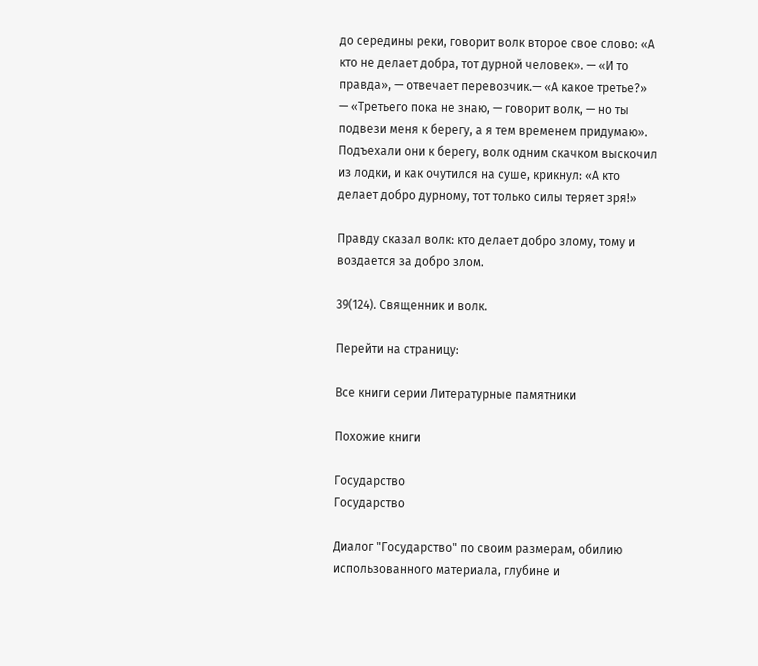до середины реки, говорит волк второе свое слово: «А кто не делает добра, тот дурной человек». — «И то правда», — отвечает перевозчик.— «А какое третье?» — «Третьего пока не знаю, — говорит волк, — но ты подвези меня к берегу, а я тем временем придумаю». Подъехали они к берегу, волк одним скачком выскочил из лодки, и как очутился на суше, крикнул: «А кто делает добро дурному, тот только силы теряет зря!»

Правду сказал волк: кто делает добро злому, тому и воздается за добро злом.

39(124). Священник и волк.

Перейти на страницу:

Все книги серии Литературные памятники

Похожие книги

Государство
Государство

Диалог "Государство" по своим размерам, обилию использованного материала, глубине и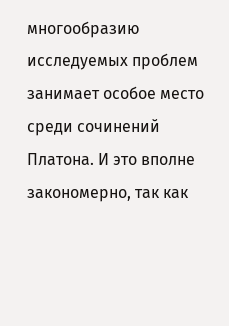многообразию исследуемых проблем занимает особое место среди сочинений Платона. И это вполне закономерно, так как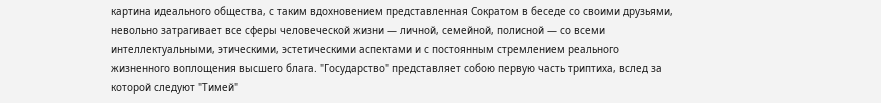картина идеального общества, с таким вдохновением представленная Сократом в беседе со своими друзьями, невольно затрагивает все сферы человеческой жизни — личной, семейной, полисной — со всеми интеллектуальными, этическими, эстетическими аспектами и с постоянным стремлением реального жизненного воплощения высшего блага. "Государство" представляет собою первую часть триптиха, вслед за которой следуют "Тимей"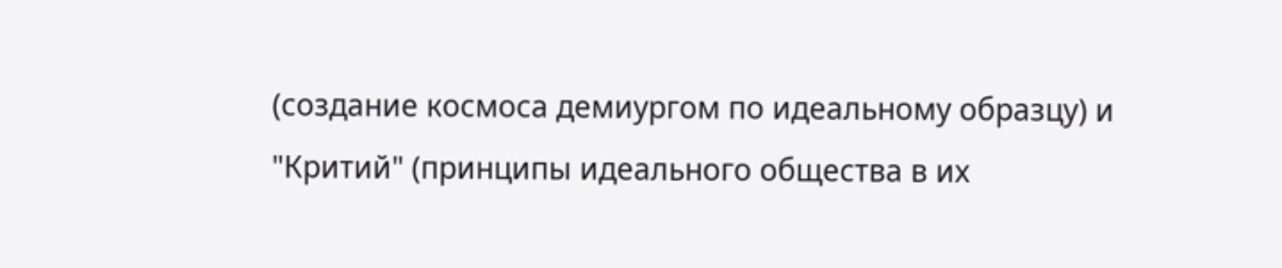(создание космоса демиургом по идеальному образцу) и "Критий" (принципы идеального общества в их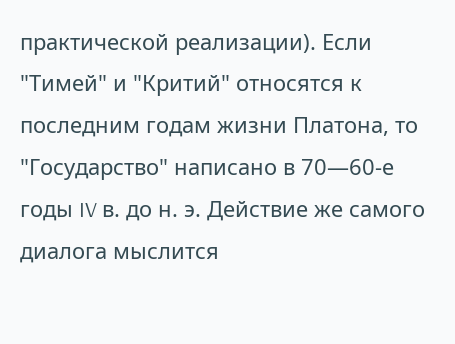практической реализации). Если "Тимей" и "Критий" относятся к последним годам жизни Платона, то "Государство" написано в 70—60-е годы IV в. до н. э. Действие же самого диалога мыслится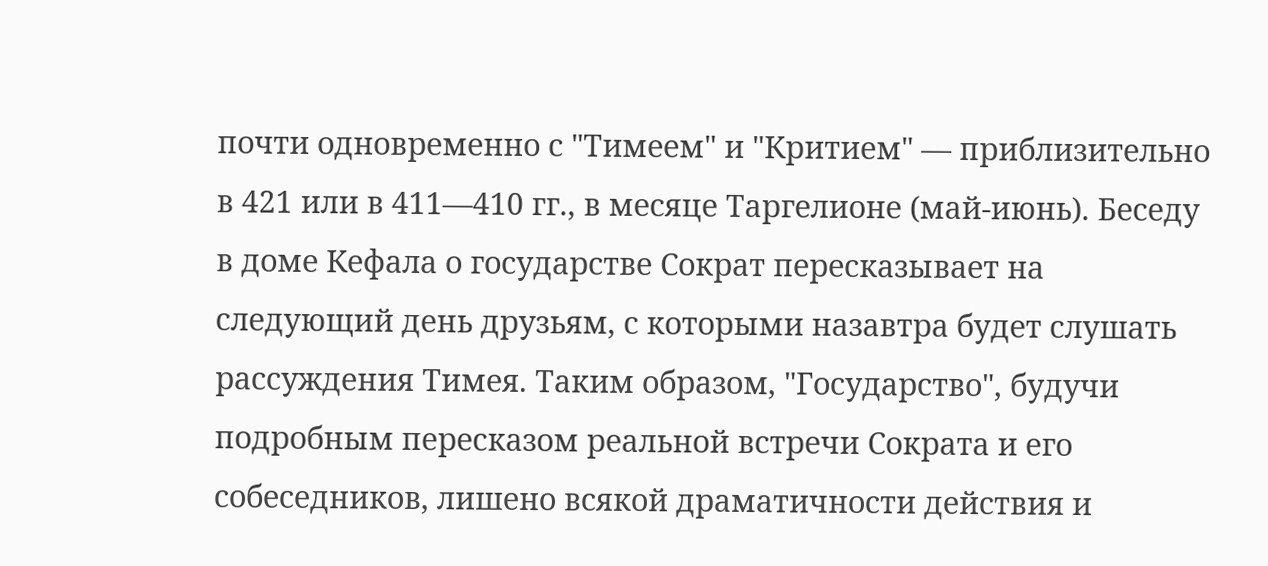почти одновременно с "Тимеем" и "Критием" — приблизительно в 421 или в 411—410 гг., в месяце Таргелионе (май-июнь). Беседу в доме Кефала о государстве Сократ пересказывает на следующий день друзьям, с которыми назавтра будет слушать рассуждения Тимея. Таким образом, "Государство", будучи подробным пересказом реальной встречи Сократа и его собеседников, лишено всякой драматичности действия и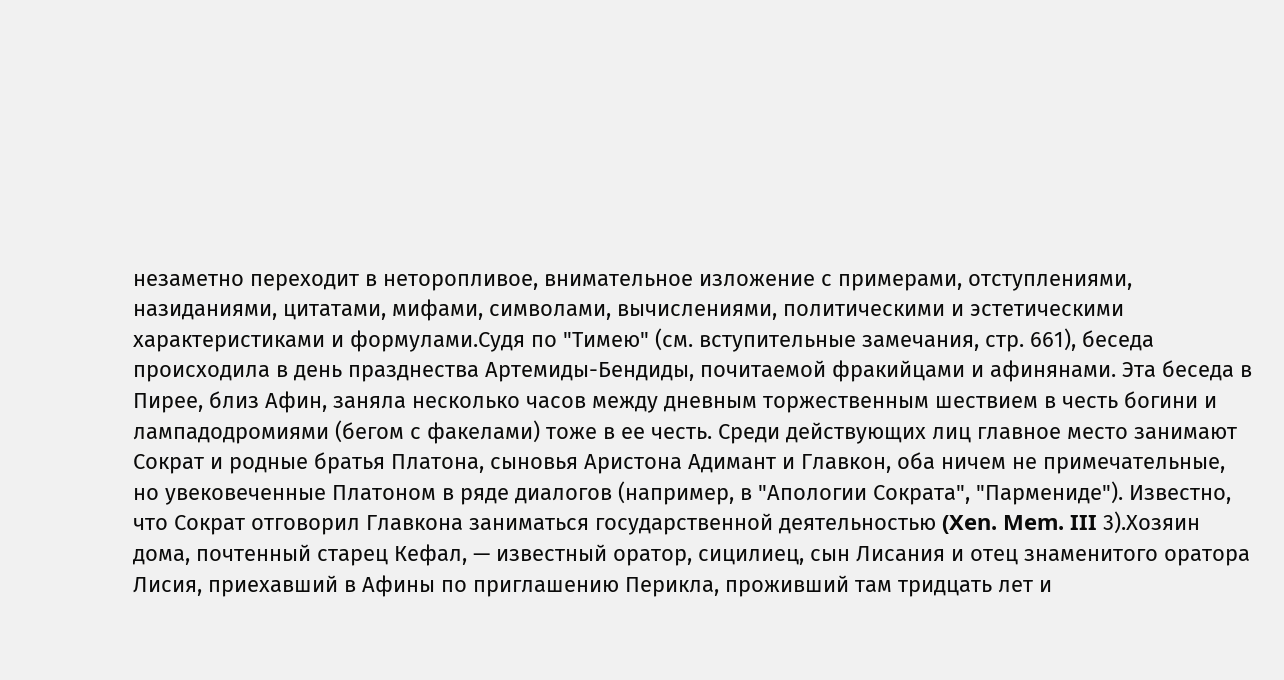незаметно переходит в неторопливое, внимательное изложение с примерами, отступлениями, назиданиями, цитатами, мифами, символами, вычислениями, политическими и эстетическими характеристиками и формулами.Судя по "Тимею" (см. вступительные замечания, стр. 661), беседа происходила в день празднества Артемиды-Бендиды, почитаемой фракийцами и афинянами. Эта беседа в Пирее, близ Афин, заняла несколько часов между дневным торжественным шествием в честь богини и лампадодромиями (бегом с факелами) тоже в ее честь. Среди действующих лиц главное место занимают Сократ и родные братья Платона, сыновья Аристона Адимант и Главкон, оба ничем не примечательные, но увековеченные Платоном в ряде диалогов (например, в "Апологии Сократа", "Пармениде"). Известно, что Сократ отговорил Главкона заниматься государственной деятельностью (Xen. Mem. III 3).Хозяин дома, почтенный старец Кефал, — известный оратор, сицилиец, сын Лисания и отец знаменитого оратора Лисия, приехавший в Афины по приглашению Перикла, проживший там тридцать лет и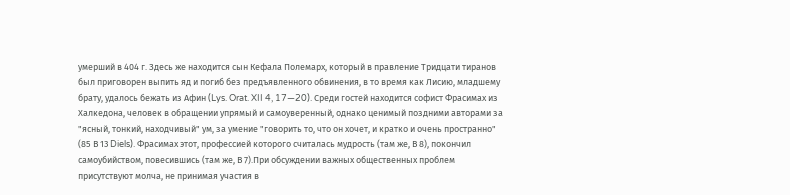умерший в 404 г. Здесь же находится сын Кефала Полемарх, который в правление Тридцати тиранов был приговорен выпить яд и погиб без предъявленного обвинения, в то время как Лисию, младшему брату, удалось бежать из Афин (Lys. Orat. XII 4, 17—20). Среди гостей находится софист Фрасимах из Халкедона, человек в обращении упрямый и самоуверенный, однако ценимый поздними авторами за "ясный, тонкий, находчивый" ум, за умение "говорить то, что он хочет, и кратко и очень пространно" (85 В 13 Diels). Фрасимах этот, профессией которого считалась мудрость (там же, В 8), покончил самоубийством, повесившись (там же, В 7).При обсуждении важных общественных проблем присутствуют молча, не принимая участия в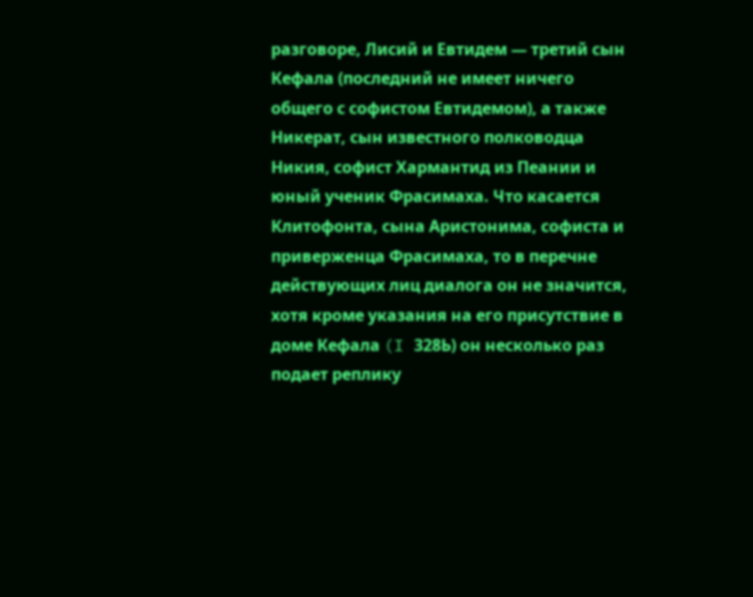разговоре, Лисий и Евтидем — третий сын Кефала (последний не имеет ничего общего с софистом Евтидемом), а также Никерат, сын известного полководца Никия, софист Хармантид из Пеании и юный ученик Фрасимаха. Что касается Клитофонта, сына Аристонима, софиста и приверженца Фрасимаха, то в перечне действующих лиц диалога он не значится, хотя кроме указания на его присутствие в доме Кефала (I 328Ь) он несколько раз подает реплику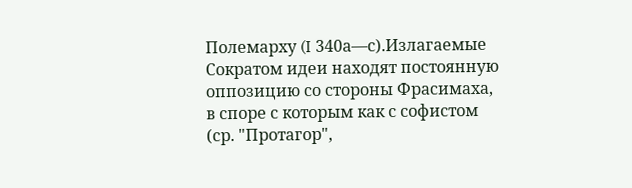Полемарху (I 340а—с).Излагаемые Сократом идеи находят постоянную оппозицию со стороны Фрасимаха, в споре с которым как с софистом (ср. "Протагор",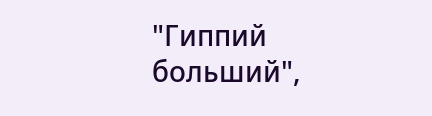"Гиппий больший",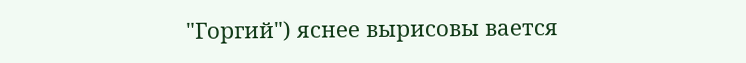"Горгий") яснее вырисовы вается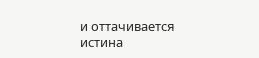и оттачивается истина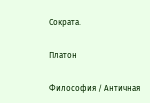Сократа.

Платон

Философия / Античная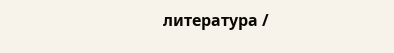литература /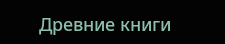Древние книги